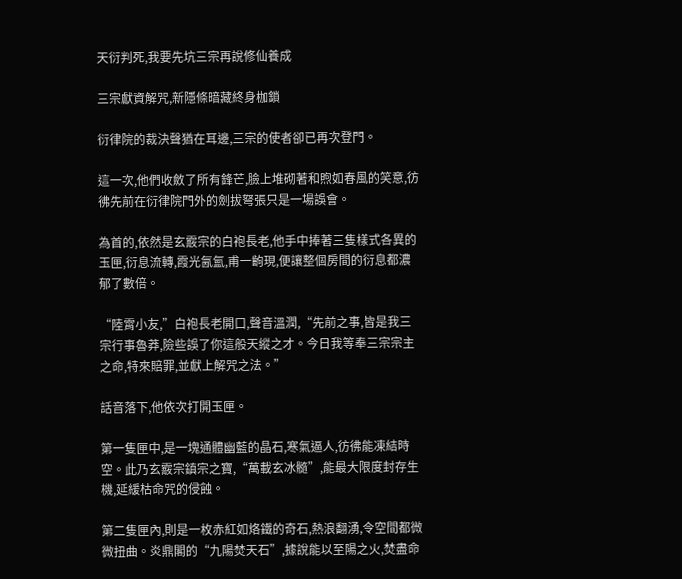天衍判死,我要先坑三宗再說修仙養成

三宗獻資解咒,新隱條暗藏終身枷鎖

衍律院的裁決聲猶在耳邊,三宗的使者卻已再次登門。

這一次,他們收斂了所有鋒芒,臉上堆砌著和煦如春風的笑意,彷彿先前在衍律院門外的劍拔弩張只是一場誤會。

為首的,依然是玄霰宗的白袍長老,他手中捧著三隻樣式各異的玉匣,衍息流轉,霞光氤氳,甫一齣現,便讓整個房間的衍息都濃郁了數倍。

“陸霄小友,”白袍長老開口,聲音溫潤,“先前之事,皆是我三宗行事魯莽,險些誤了你這般天縱之才。今日我等奉三宗宗主之命,特來賠罪,並獻上解咒之法。”

話音落下,他依次打開玉匣。

第一隻匣中,是一塊通體幽藍的晶石,寒氣逼人,彷彿能凍結時空。此乃玄霰宗鎮宗之寶,“萬載玄冰髓”,能最大限度封存生機,延緩枯命咒的侵蝕。

第二隻匣內,則是一枚赤紅如烙鐵的奇石,熱浪翻湧,令空間都微微扭曲。炎鼎閣的“九陽焚天石”,據說能以至陽之火,焚盡命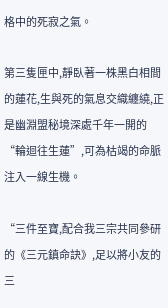格中的死寂之氣。

第三隻匣中,靜臥著一株黑白相間的蓮花,生與死的氣息交織纏繞,正是幽淵盟秘境深處千年一開的“輪迴往生蓮”,可為枯竭的命脈注入一線生機。

“三件至寶,配合我三宗共同參研的《三元鎮命訣》,足以將小友的三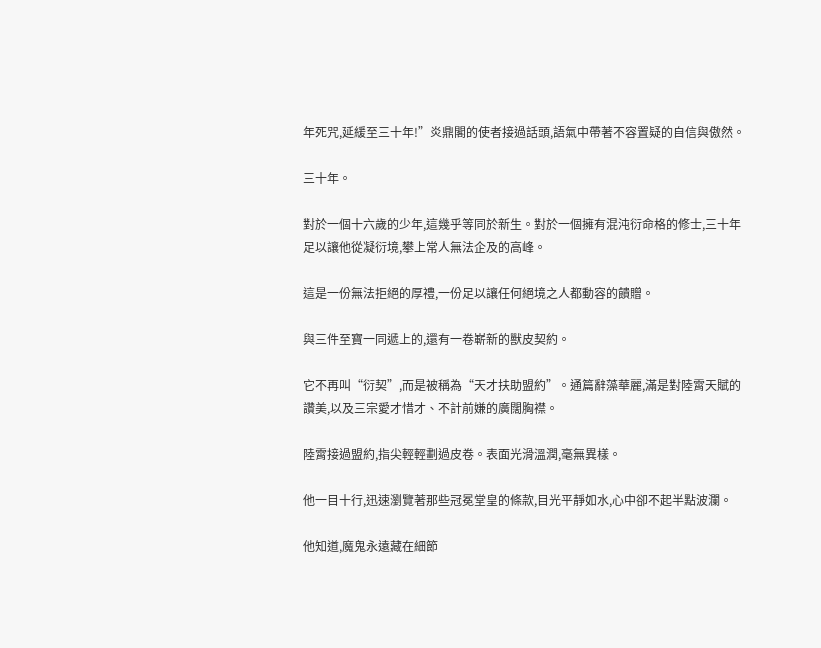年死咒,延緩至三十年!”炎鼎閣的使者接過話頭,語氣中帶著不容置疑的自信與傲然。

三十年。

對於一個十六歲的少年,這幾乎等同於新生。對於一個擁有混沌衍命格的修士,三十年足以讓他從凝衍境,攀上常人無法企及的高峰。

這是一份無法拒絕的厚禮,一份足以讓任何絕境之人都動容的饋贈。

與三件至寶一同遞上的,還有一卷嶄新的獸皮契約。

它不再叫“衍契”,而是被稱為“天才扶助盟約”。通篇辭藻華麗,滿是對陸霄天賦的讚美,以及三宗愛才惜才、不計前嫌的廣闊胸襟。

陸霄接過盟約,指尖輕輕劃過皮卷。表面光滑溫潤,毫無異樣。

他一目十行,迅速瀏覽著那些冠冕堂皇的條款,目光平靜如水,心中卻不起半點波瀾。

他知道,魔鬼永遠藏在細節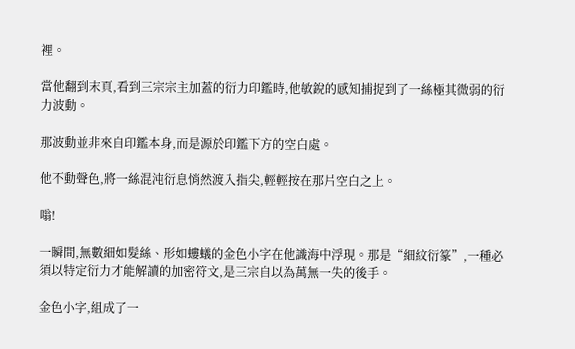裡。

當他翻到末頁,看到三宗宗主加蓋的衍力印鑑時,他敏銳的感知捕捉到了一絲極其微弱的衍力波動。

那波動並非來自印鑑本身,而是源於印鑑下方的空白處。

他不動聲色,將一絲混沌衍息悄然渡入指尖,輕輕按在那片空白之上。

嗡!

一瞬間,無數細如髮絲、形如螻蟻的金色小字在他識海中浮現。那是“細紋衍篆”,一種必須以特定衍力才能解讀的加密符文,是三宗自以為萬無一失的後手。

金色小字,組成了一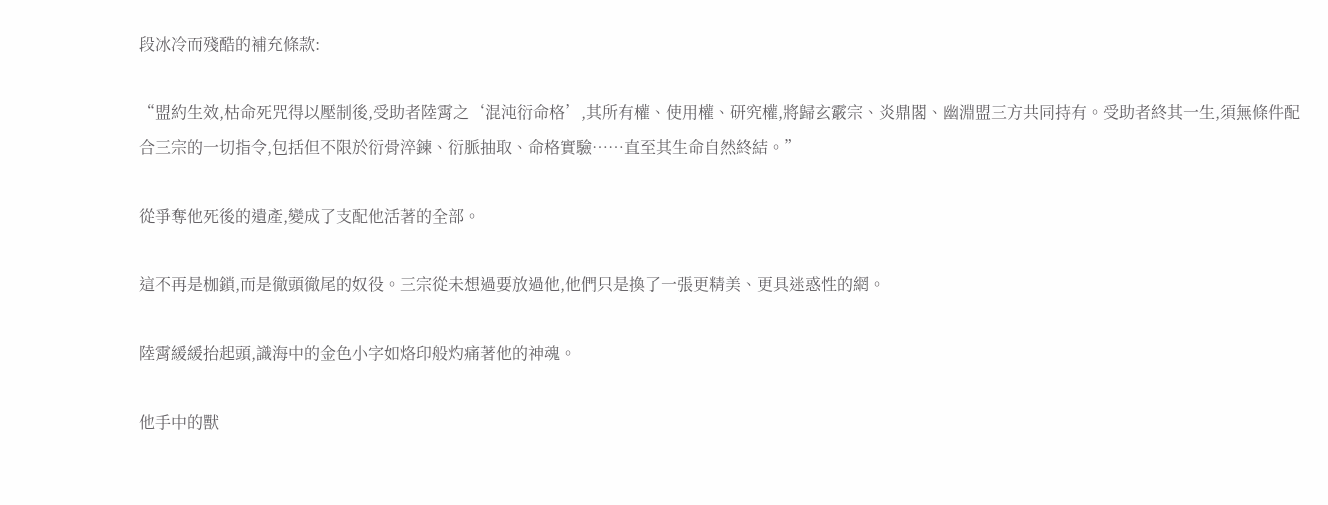段冰冷而殘酷的補充條款:

“盟約生效,枯命死咒得以壓制後,受助者陸霄之‘混沌衍命格’,其所有權、使用權、研究權,將歸玄霰宗、炎鼎閣、幽淵盟三方共同持有。受助者終其一生,須無條件配合三宗的一切指令,包括但不限於衍骨淬鍊、衍脈抽取、命格實驗……直至其生命自然終結。”

從爭奪他死後的遺產,變成了支配他活著的全部。

這不再是枷鎖,而是徹頭徹尾的奴役。三宗從未想過要放過他,他們只是換了一張更精美、更具迷惑性的網。

陸霄緩緩抬起頭,識海中的金色小字如烙印般灼痛著他的神魂。

他手中的獸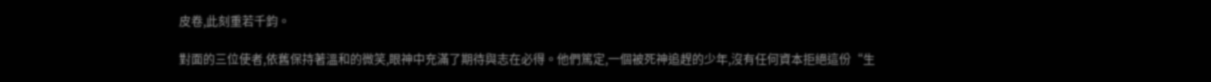皮卷,此刻重若千鈞。

對面的三位使者,依舊保持著溫和的微笑,眼神中充滿了期待與志在必得。他們篤定,一個被死神追趕的少年,沒有任何資本拒絕這份“生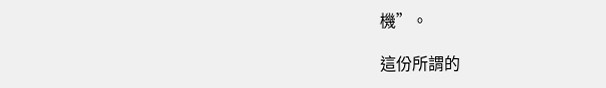機”。

這份所謂的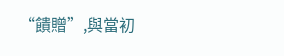“饋贈”,與當初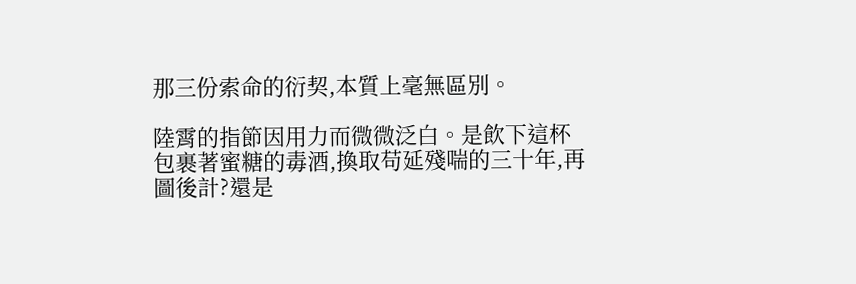那三份索命的衍契,本質上毫無區別。

陸霄的指節因用力而微微泛白。是飲下這杯包裹著蜜糖的毒酒,換取苟延殘喘的三十年,再圖後計?還是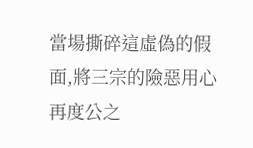當場撕碎這虛偽的假面,將三宗的險惡用心再度公之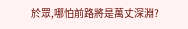於眾,哪怕前路將是萬丈深淵?